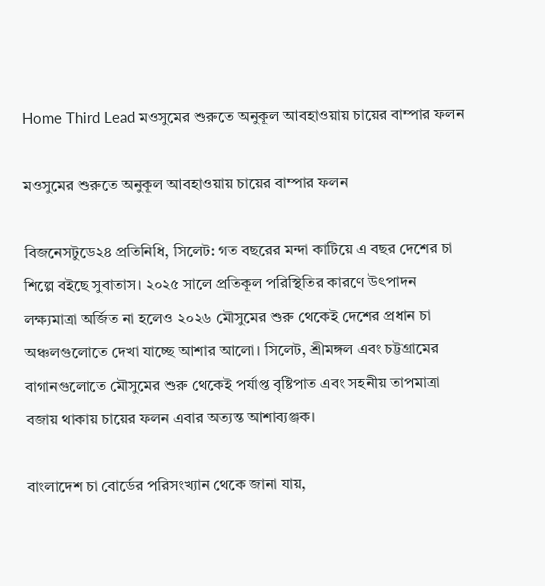Home Third Lead মওসুমের শুরুতে অনুকূল আবহাওয়ায় চায়ের বাম্পার ফলন

মওসুমের শুরুতে অনুকূল আবহাওয়ায় চায়ের বাম্পার ফলন

বিজনেসটুডে২৪ প্রতিনিধি, সিলেট: গত বছরের মন্দা কাটিয়ে এ বছর দেশের চা শিল্পে বইছে সুবাতাস। ২০২৫ সালে প্রতিকূল পরিস্থিতির কারণে উৎপাদন লক্ষ্যমাত্রা অর্জিত না হলেও ২০২৬ মৌসুমের শুরু থেকেই দেশের প্রধান চা অঞ্চলগুলোতে দেখা যাচ্ছে আশার আলো। সিলেট, শ্রীমঙ্গল এবং চট্টগ্রামের বাগানগুলোতে মৌসুমের শুরু থেকেই পর্যাপ্ত বৃষ্টিপাত এবং সহনীয় তাপমাত্রা বজায় থাকায় চায়ের ফলন এবার অত্যন্ত আশাব্যঞ্জক।

বাংলাদেশ চা বোর্ডের পরিসংখ্যান থেকে জানা যায়,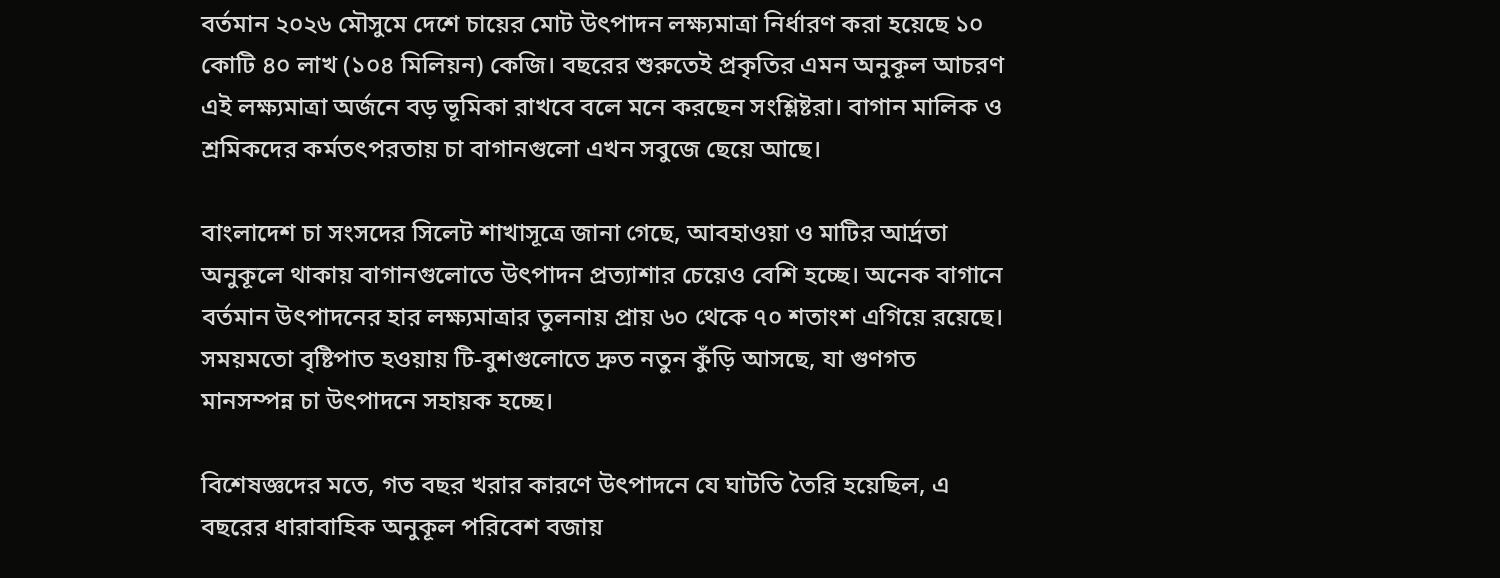বর্তমান ২০২৬ মৌসুমে দেশে চায়ের মোট উৎপাদন লক্ষ্যমাত্রা নির্ধারণ করা হয়েছে ১০ কোটি ৪০ লাখ (১০৪ মিলিয়ন) কেজি। বছরের শুরুতেই প্রকৃতির এমন অনুকূল আচরণ এই লক্ষ্যমাত্রা অর্জনে বড় ভূমিকা রাখবে বলে মনে করছেন সংশ্লিষ্টরা। বাগান মালিক ও শ্রমিকদের কর্মতৎপরতায় চা বাগানগুলো এখন সবুজে ছেয়ে আছে।

বাংলাদেশ চা সংসদের সিলেট শাখাসূত্রে জানা গেছে, আবহাওয়া ও মাটির আর্দ্রতা অনুকূলে থাকায় বাগানগুলোতে উৎপাদন প্রত্যাশার চেয়েও বেশি হচ্ছে। অনেক বাগানে বর্তমান উৎপাদনের হার লক্ষ্যমাত্রার তুলনায় প্রায় ৬০ থেকে ৭০ শতাংশ এগিয়ে রয়েছে। সময়মতো বৃষ্টিপাত হওয়ায় টি-বুশগুলোতে দ্রুত নতুন কুঁড়ি আসছে, যা গুণগত মানসম্পন্ন চা উৎপাদনে সহায়ক হচ্ছে।

বিশেষজ্ঞদের মতে, গত বছর খরার কারণে উৎপাদনে যে ঘাটতি তৈরি হয়েছিল, এ বছরের ধারাবাহিক অনুকূল পরিবেশ বজায়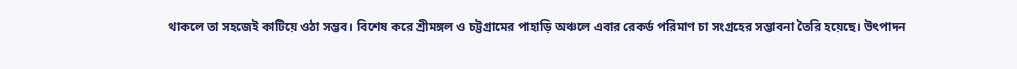থাকলে তা সহজেই কাটিয়ে ওঠা সম্ভব। বিশেষ করে শ্রীমঙ্গল ও চট্টগ্রামের পাহাড়ি অঞ্চলে এবার রেকর্ড পরিমাণ চা সংগ্রহের সম্ভাবনা তৈরি হয়েছে। উৎপাদন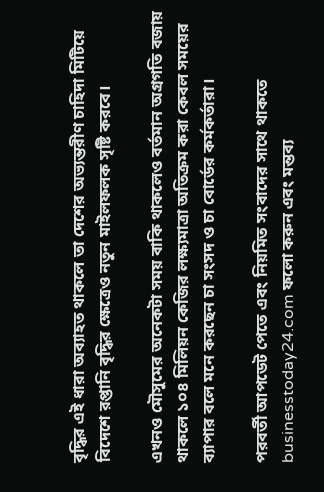বৃদ্ধির এই ধারা অব্যাহত থাকলে তা দেশের অভ্যন্তরীণ চাহিদা মিটিয়ে বিদেশে রপ্তানি বৃদ্ধির ক্ষেত্রেও নতুন মাইলফলক সৃষ্টি করবে।

এখনও মৌসুমের অনেকটা সময় বাকি থাকলেও বর্তমান অগ্রগতি বজায় থাকলে ১০৪ মিলিয়ন কেজির লক্ষ্যমাত্রা অতিক্রম করা কেবল সময়ের ব্যাপার বলে মনে করছেন চা সংসদ ও চা বোর্ডের কর্মকর্তারা।

পরবর্তী আপডেট পেতে এবং নিয়মিত সংবাদের সাথে থাকতে businesstoday24.com ফলো করুন এবং মন্তব্য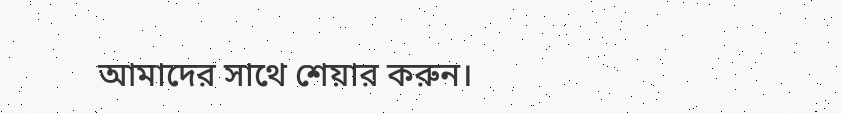আমাদের সাথে শেয়ার করুন।